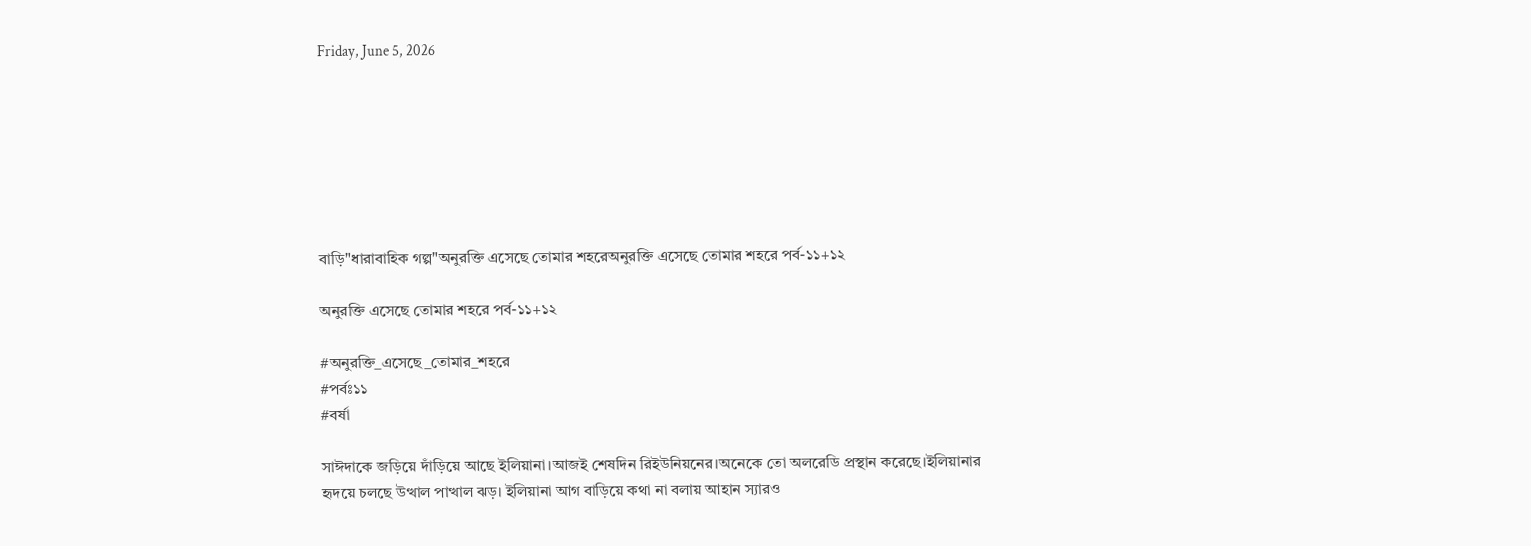Friday, June 5, 2026







বাড়ি"ধারাবাহিক গল্প"অনুরক্তি এসেছে তোমার শহরেঅনুরক্তি এসেছে তোমার শহরে পর্ব-১১+১২

অনুরক্তি এসেছে তোমার শহরে পর্ব-১১+১২

#অনুরক্তি_এসেছে_তোমার_শহরে
#পর্বঃ১১
#বর্ষা

সাঈদাকে জড়িয়ে দাঁড়িয়ে আছে ইলিয়ানা।আজই শেষদিন রিইউনিয়নের।অনেকে তো অলরেডি প্রস্থান করেছে।ইলিয়ানার হৃদয়ে চলছে উত্থাল পাত্থাল ঝড়। ইলিয়ানা আগ বাড়িয়ে কথা না বলায় আহান স্যারও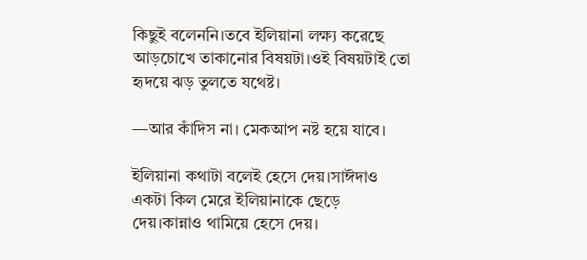কিছুই বলেননি।তবে ইলিয়ানা লক্ষ্য করেছে আড়চোখে তাকানোর বিষয়টা।ওই বিষয়টাই তো হৃদয়ে ঝড় তুলতে যথেষ্ট।

—আর কাঁদিস না। মেকআপ নষ্ট হয়ে যাবে।

ইলিয়ানা কথাটা বলেই হেসে দেয়।সাঈদাও একটা কিল মেরে ইলিয়ানাকে ছেড়ে দেয়‌।কান্নাও থামিয়ে হেসে দেয়।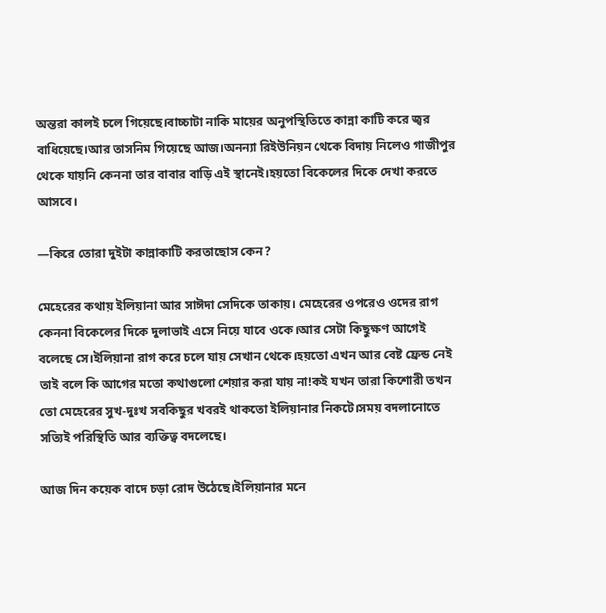অন্তরা কালই চলে গিয়েছে।বাচ্চাটা নাকি মায়ের অনুপস্থিতিতে কান্না কাটি করে জ্বর বাধিয়েছে।আর তাসনিম গিয়েছে আজ।অনন্যা রিইউনিয়ন থেকে বিদায় নিলেও গাজীপুর থেকে যায়নি কেননা তার বাবার বাড়ি এই স্থানেই।হয়তো বিকেলের দিকে দেখা করতে আসবে।

—কিরে তোরা দুইটা কান্নাকাটি করতাছোস কেন?

মেহেরের কথায় ইলিয়ানা আর সাঈদা সেদিকে তাকায়। মেহেরের ওপরেও ওদের রাগ কেননা বিকেলের দিকে দুলাভাই এসে নিয়ে যাবে ওকে।আর সেটা কিছুক্ষণ আগেই বলেছে সে।ইলিয়ানা রাগ করে চলে যায় সেখান থেকে।হয়তো এখন আর বেষ্ট ফ্রেন্ড নেই তাই বলে কি আগের মতো কথাগুলো শেয়ার করা যায় না!কই যখন তারা কিশোরী তখন তো মেহেরের সুখ-দুঃখ সবকিছুর খবরই থাকতো ইলিয়ানার নিকটে।সময় বদলানোতে সত্যিই পরিস্থিতি আর ব্যক্তিত্ব বদলেছে।

আজ দিন কয়েক বাদে চড়া রোদ উঠেছে।ইলিয়ানার মনে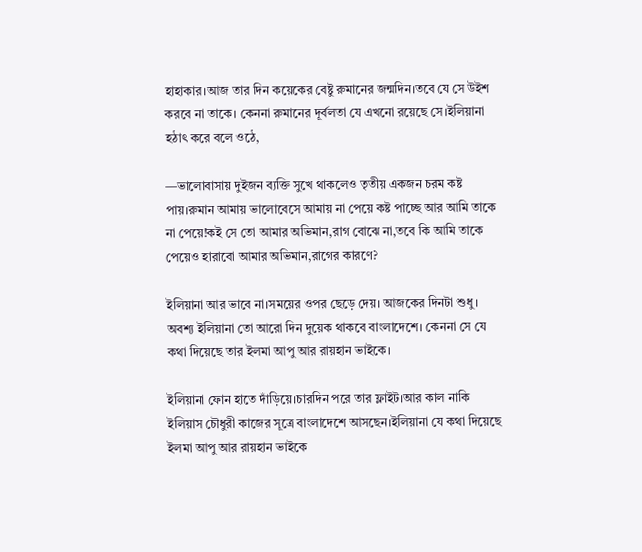হাহাকার।আজ তার দিন কয়েকের বেষ্টু রুমানের জন্মদিন।তবে যে সে উইশ করবে না তাকে। কেননা রুমানের দূর্বলতা যে এখনো রয়েছে সে।ইলিয়ানা হঠাৎ করে বলে ওঠে,

—ভালোবাসায় দুইজন ব্যক্তি সুখে থাকলেও তৃতীয় একজন চরম কষ্ট পায়।রুমান আমায় ভালোবেসে আমায় না পেয়ে কষ্ট পাচ্ছে আর আমি তাকে না পেয়ে!কই সে তো আমার অভিমান,রাগ বোঝে না,তবে কি আমি তাকে পেয়েও হারাবো আমার অভিমান,রাগের কারণে?

ইলিয়ানা আর ভাবে না।সময়ের ওপর ছেড়ে দেয়। আজকের দিনটা শুধু। অবশ্য ইলিয়ানা তো আরো দিন দুয়েক থাকবে বাংলাদেশে। কেননা সে যে কথা দিয়েছে তার ইলমা আপু আর রায়হান ভাইকে।

ইলিয়ানা ফোন হাতে দাঁড়িয়ে।চারদিন পরে তার ফ্লাইট।আর কাল নাকি ইলিয়াস চৌধুরী কাজের সূত্রে বাংলাদেশে আসছেন।ইলিয়ানা যে কথা দিয়েছে ইলমা আপু আর রায়হান ভাইকে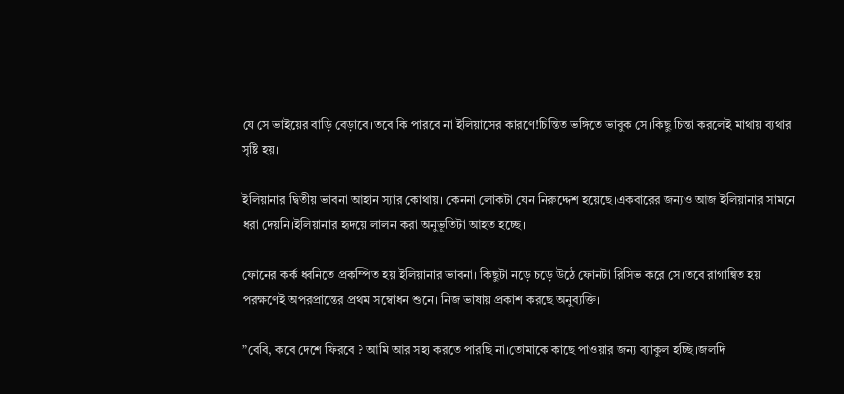যে সে ভাইয়ের বাড়ি বেড়াবে।তবে কি পারবে না ইলিয়াসের কারণে!চিন্তিত ভঙ্গিতে ভাবুক সে।কিছু চিন্তা করলেই মাথায় ব্যথার সৃষ্টি হয়।

ইলিয়ানার দ্বিতীয় ভাবনা আহান স্যার কোথায়। কেননা লোকটা যেন নিরুদ্দেশ হয়েছে।একবারের জন্যও আজ ইলিয়ানার সামনে ধরা দেয়নি।ইলিয়ানার হৃদয়ে লালন করা অনুভূতিটা আহত হচ্ছে।

ফোনের কর্ক ধ্বনিতে প্রকম্পিত হয় ইলিয়ানার ভাবনা। কিছুটা নড়ে চড়ে উঠে ফোনটা রিসিভ করে সে।তবে রাগান্বিত হয় পরক্ষণেই অপরপ্রান্তের প্রথম সম্বোধন শুনে। নিজ ভাষায় প্রকাশ করছে অনুব্যক্তি।

”বেবি, কবে দেশে ফিরবে ? আমি আর সহ্য করতে পারছি না।তোমাকে কাছে পাওয়ার জন্য ব্যাকুল হচ্ছি।জলদি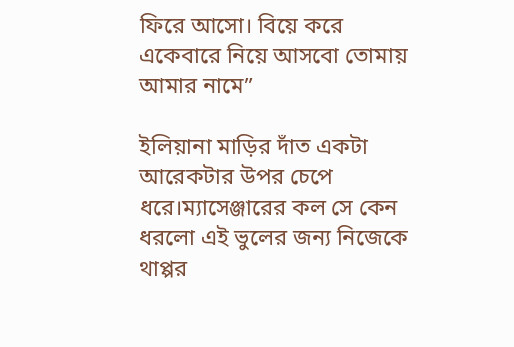ফিরে আসো। বিয়ে করে একেবারে নিয়ে আসবো তোমায় আমার নামে”

ইলিয়ানা মাড়ির দাঁত একটা আরেকটার উপর চেপে ধরে।ম্যাসেঞ্জারের কল সে কেন ধরলো এই ভুলের জন্য নিজেকে থাপ্পর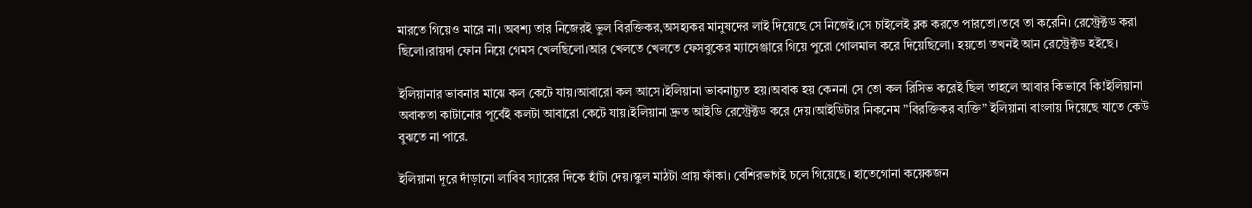মারতে গিয়েও মারে না। অবশ্য তার নিজেরই ভুল বিরক্তিকর,অসহ্যকর মানুষদের লাই দিয়েছে সে নিজেই।সে চাইলেই ব্লক করতে পারতো।তবে তা করেনি। রেস্ট্রেক্টড করা ছিলো।রায়দা ফোন নিয়ে গেমস খেলছিলো।আর খেলতে খেলতে ফেসবুকের ম্যাসেঞ্জারে গিয়ে পুরো গোলমাল করে দিয়েছিলো। হয়তো তখনই আন রেস্ট্রেক্টড হইছে।

ইলিয়ানার ভাবনার মাঝে কল কেটে যায়।আবারো কল আসে।ইলিয়ানা ভাবনাচ্যুত হয়।অবাক হয় কেননা সে তো কল রিসিভ করেই ছিল তাহলে আবার কিভাবে কি!ইলিয়ানা অবাকতা কাটানোর পূর্বেই কলটা আবারো কেটে যায়।ইলিয়ানা দ্রুত আইডি রেস্ট্রেক্টড করে দেয়।আইডিটার নিকনেম ”বিরক্তিকর ব্যক্তি” ইলিয়ানা বাংলায় দিয়েছে যাতে কেউ বুঝতে না পারে.

ইলিয়ানা দূরে দাঁড়ানো লাবিব স্যারের দিকে হাঁটা দেয়।স্কুল মাঠটা প্রায় ফাঁকা। বেশিরভাগই চলে গিয়েছে। হাতেগোনা কয়েকজন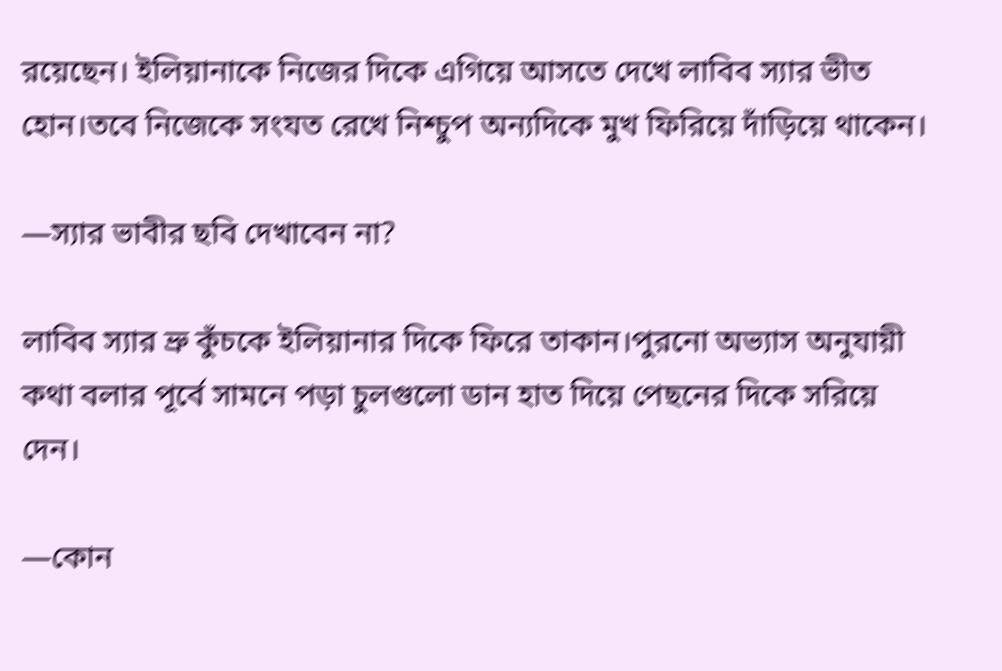রয়েছেন। ইলিয়ানাকে নিজের দিকে এগিয়ে আসতে দেখে লাবিব স্যার ভীত হোন।তবে নিজেকে সংযত রেখে নিশ্চুপ অন্যদিকে মুখ ফিরিয়ে দাঁড়িয়ে থাকেন।

—স্যার ভাবীর ছবি দেখাবেন না?

লাবিব স্যার ভ্রু কুঁচকে ইলিয়ানার দিকে ফিরে তাকান।পুরনো অভ্যাস অনুযায়ী কথা বলার পূর্বে সামনে পড়া চুলগুলো ডান হাত দিয়ে পেছনের দিকে সরিয়ে দেন।

—কোন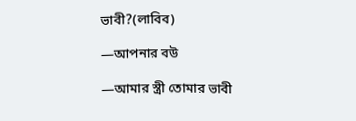ভাবী?(লাবিব)

—আপনার বউ

—আমার স্ত্রী তোমার ভাবী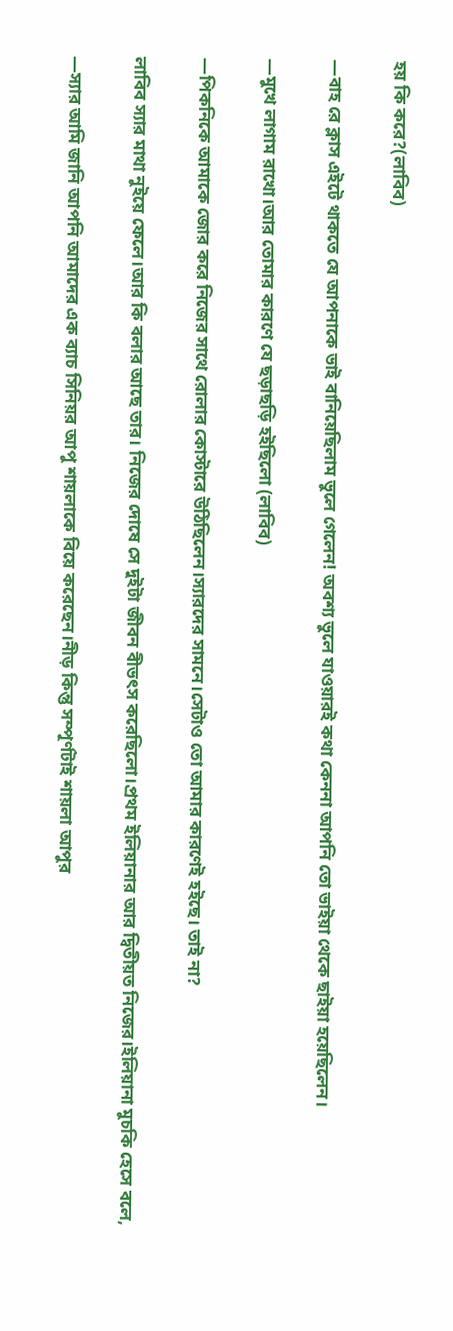হয় কি করে?(লাবিব)

—বাহ রে ক্লাস এইটে থাকতে যে আপনাকে ভাই বানিয়েছিলাম ভুলে গেলেন! অবশ্য ভুলে যাওয়ারই কথা কেননা আপনি তো ভাইয়া থেকে ছাইয়া হয়েছিলেন।

—মুখে লাগাম রাখো।আর তোমার কারণে যে ছড়াছড়ি হইছিলো (লাবিব)

—পিকনিকে আমাকে জোর করে নিজের সাথে রোলার কোস্টারে উঠিছিলেন।স্যারদের সামনে।সেটাও তো আমার কারণেই হইছে। তাই না?

লাবিব স্যার মাথা নুইয়ে ফেলে।আর কি বলার আছে তার। নিজের দোষে সে দুইটা জীবন বীভৎস করেছিলো।প্রথম ইলিয়ানার আর দ্বিতীয়ত নিজের।ইলিয়ানা মুচকি হেসে বলে,

—স্যার আমি জানি আপনি আমাদের এক ব্যাচ সিনিয়র আপু শায়লাকে বিয়ে করেছেন।নীড় কিন্তু সম্পূর্ণটাই শায়লা আপুর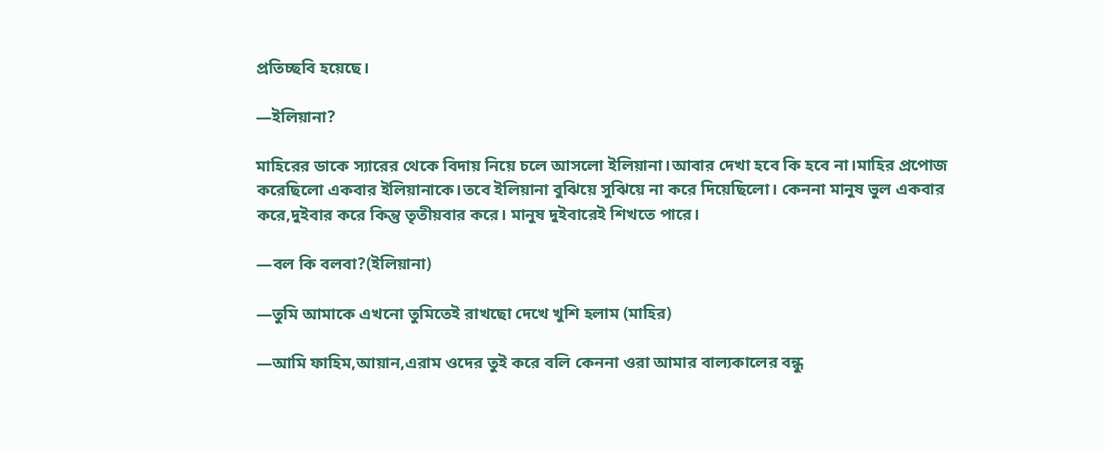প্রতিচ্ছবি হয়েছে।

—ইলিয়ানা?

মাহিরের ডাকে স্যারের থেকে বিদায় নিয়ে চলে আসলো ইলিয়ানা।আবার দেখা হবে কি হবে না।মাহির প্রপোজ করেছিলো একবার ইলিয়ানাকে।তবে ইলিয়ানা বুঝিয়ে সুঝিয়ে না করে দিয়েছিলো। কেননা মানুষ ভুল একবার করে,দুইবার করে কিন্তু তৃতীয়বার করে। মানুষ দুইবারেই শিখতে পারে।

—বল কি বলবা?(ইলিয়ানা)

—তুমি আমাকে এখনো তুমিতেই রাখছো দেখে খুশি হলাম (মাহির)

—আমি ফাহিম,আয়ান,এরাম ওদের তুই করে বলি কেননা ওরা আমার বাল্যকালের বন্ধু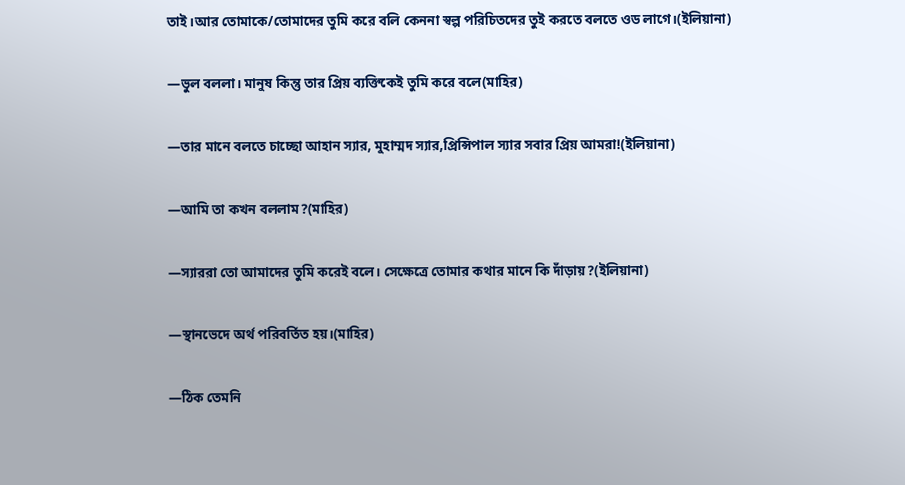তাই‌।আর তোমাকে/তোমাদের তুমি করে বলি কেননা স্বল্প পরিচিতদের তুই করতে বলতে ওড লাগে।(ইলিয়ানা)

—ভুল বললা। মানুষ কিন্তু তার প্রিয় ব্যক্তিকেই তুমি করে বলে(মাহির)

—তার মানে বলতে চাচ্ছো আহান স্যার, মুহাম্মদ স্যার,প্রিন্সিপাল স্যার সবার প্রিয় আমরা!(ইলিয়ানা)

—আমি তা কখন বললাম?(মাহির)

—স্যাররা তো আমাদের তুমি করেই বলে। সেক্ষেত্রে তোমার কথার মানে কি দাঁড়ায়?(ইলিয়ানা)

—স্থানভেদে অর্থ পরিবর্তিত হয়।(মাহির)

—ঠিক তেমনি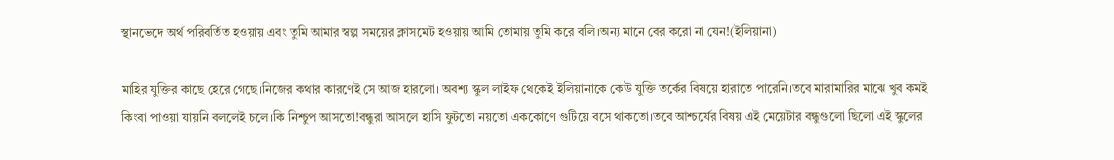স্থানভেদে অর্থ পরিবর্তিত হওয়ায় এবং তুমি আমার স্বল্প সময়ের ক্লাসমেট হওয়ায় আমি তোমায় তুমি করে বলি।অন্য মানে বের করো না যেন!(ইলিয়ানা)

মাহির যুক্তির কাছে হেরে গেছে।নিজের কথার কারণেই সে আজ হারলো। অবশ্য স্কুল লাইফ থেকেই ইলিয়ানাকে কেউ যুক্তি তর্কের বিষয়ে হারাতে পারেনি।তবে মারামারির মাঝে খুব কমই কিংবা পাওয়া যায়নি বললেই চলে।কি নিশ্চুপ আসতো!বন্ধুরা আসলে হাসি ফুটতো নয়তো এককোণে গুটিয়ে বসে থাকতো।তবে আশ্চর্যের বিষয় এই মেয়েটার বন্ধুগুলো ছিলো এই স্কুলের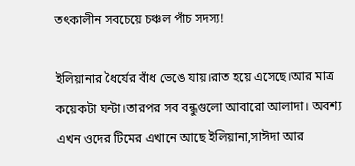তৎকালীন সবচেয়ে চঞ্চল পাঁচ সদস্য!

ইলিয়ানার ধৈর্যের বাঁধ ভেঙে যায়।রাত হয়ে এসেছে।আর মাত্র কয়েকটা ঘন্টা।তারপর সব বন্ধুগুলো আবারো আলাদা। অবশ্য এখন ওদের টিমের এখানে আছে ইলিয়ানা,সাঈদা আর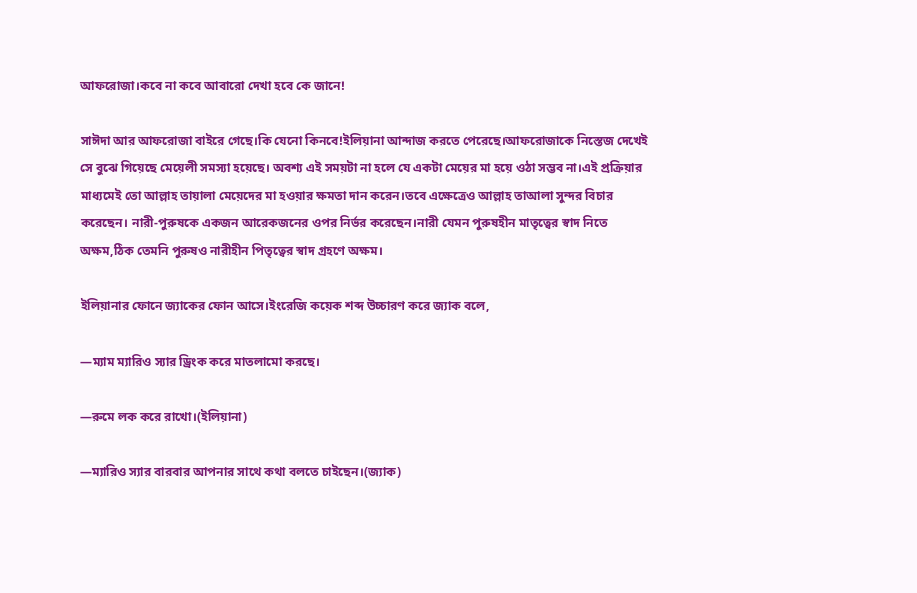আফরোজা।কবে না কবে আবারো দেখা হবে কে জানে!

সাঈদা আর আফরোজা বাইরে গেছে।কি যেনো কিনবে!ইলিয়ানা আন্দাজ করতে পেরেছে।আফরোজাকে নিস্তেজ দেখেই সে বুঝে গিয়েছে মেয়েলী সমস্যা হয়েছে। অবশ্য এই সময়টা না হলে যে একটা মেয়ের মা হয়ে ওঠা সম্ভব না।এই প্রক্রিয়ার মাধ্যমেই তো আল্লাহ তায়ালা মেয়েদের মা হওয়ার ক্ষমতা দান‌ করেন।তবে এক্ষেত্রেও‌ আল্লাহ তাআলা সুন্দর বিচার করেছেন। নারী-পুরুষকে একজন আরেকজনের ওপর নির্ভর করেছেন।নারী যেমন পুরুষহীন মাতৃত্বের স্বাদ নিতে অক্ষম,ঠিক তেমনি পুরুষও নারীহীন পিতৃত্বের স্বাদ গ্রহণে অক্ষম।

ইলিয়ানার ফোনে জ্যাকের ফোন আসে।ইংরেজি কয়েক শব্দ উচ্চারণ করে জ্যাক বলে,

—ম্যাম ম্যারিও স্যার ড্রিংক করে মাতলামো করছে।

—রুমে লক করে রাখো।(ইলিয়ানা)

—ম্যারিও স্যার বারবার আপনার সাথে কথা বলতে চাইছেন।(জ্যাক)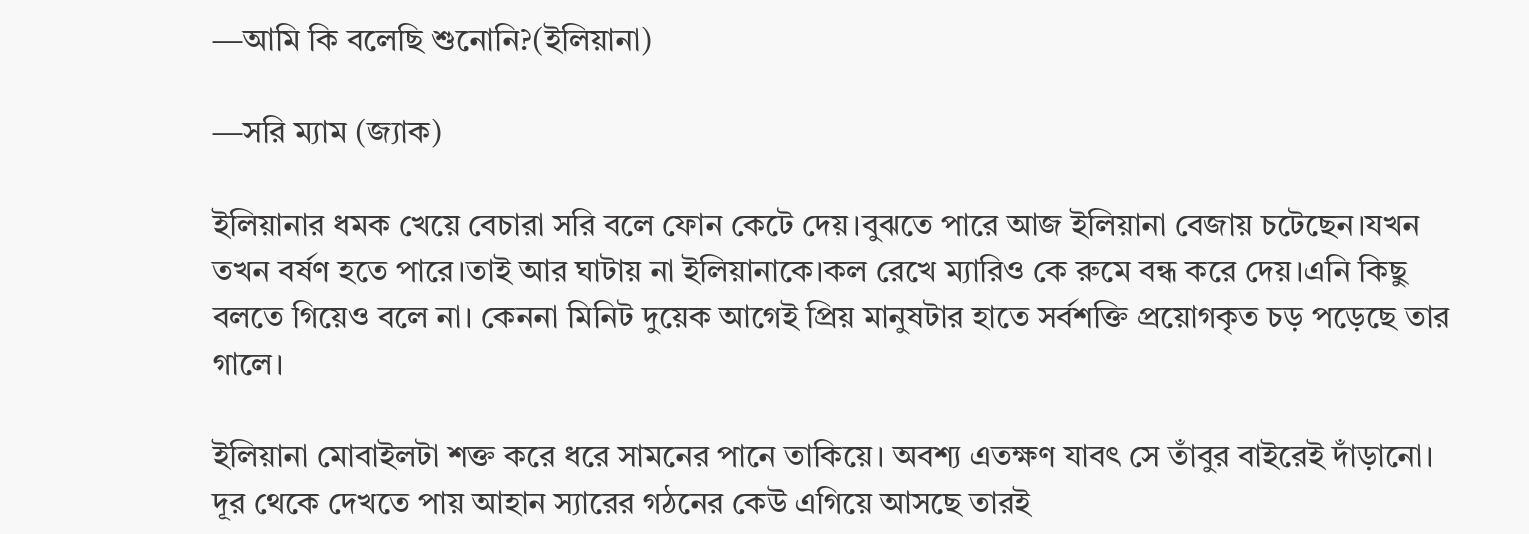—আমি কি বলেছি শুনোনি?(ইলিয়ানা)

—সরি ম্যাম (জ্যাক)

ইলিয়ানার ধমক খেয়ে বেচারা সরি বলে ফোন কেটে দেয়।বুঝতে পারে আজ ইলিয়ানা বেজায় চটেছেন।যখন তখন বর্ষণ হতে পারে।তাই আর ঘাটায় না ইলিয়ানাকে।কল রেখে ম্যারিও কে রুমে বন্ধ করে দেয়।এনি কিছু বলতে গিয়েও বলে না। কেননা মিনিট দুয়েক আগেই প্রিয় মানুষটার হাতে সর্বশক্তি প্রয়োগকৃত চড় পড়েছে তার গালে।

ইলিয়ানা মোবাইলটা শক্ত করে ধরে সামনের পানে তাকিয়ে। অবশ্য এতক্ষণ যাবৎ সে তাঁবুর বাইরেই দাঁড়ানো। দূর থেকে দেখতে পায় আহান স্যারের গঠনের কেউ এগিয়ে আসছে তারই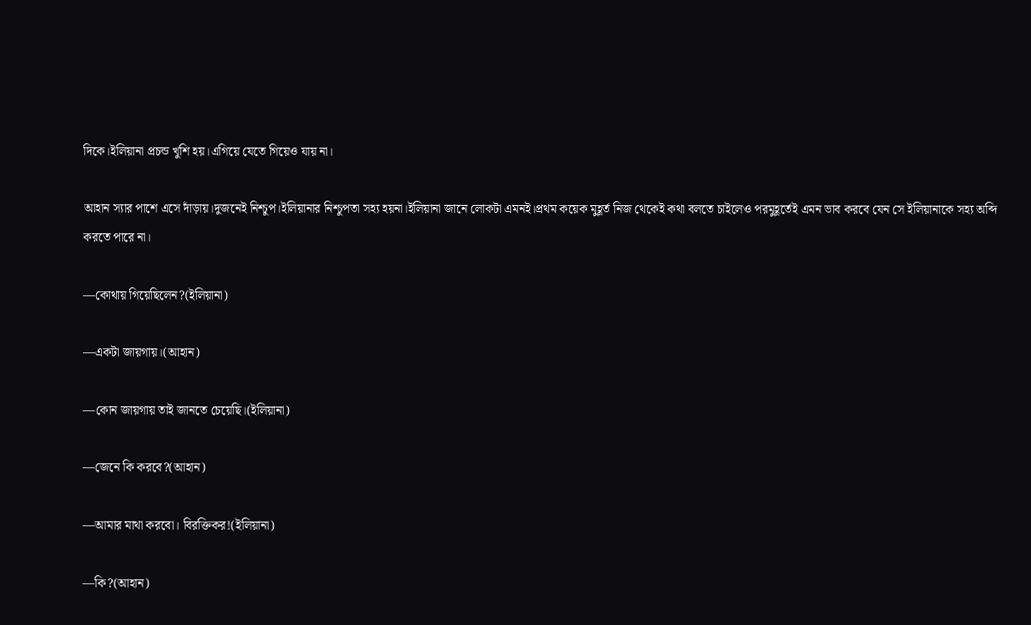দিকে।ইলিয়ানা প্রচন্ড খুশি হয়।এগিয়ে যেতে গিয়েও যায় না।

আহান স্যার পাশে এসে দাঁড়ায়।দুজনেই নিশ্চুপ।ইলিয়ানার নিশ্চুপতা সহ্য হয়না।ইলিয়ানা জানে লোকটা এমনই।প্রথম কয়েক মুহূর্ত নিজ থেকেই কথা বলতে চাইলেও পরমুহূর্তেই এমন ভাব করবে যেন সে ইলিয়ানাকে সহ্য অব্দি করতে পারে না।

—কোথায় গিয়েছিলেন?(ইলিয়ানা)

—একটা জায়গায়।(আহান)

—কোন জায়গায় তাই জানতে চেয়েছি।(ইলিয়ানা)

—জেনে কি করবে?(আহান)

—আমার মাথা করবো। বিরক্তিকর!(ইলিয়ানা)

—কি?(আহান)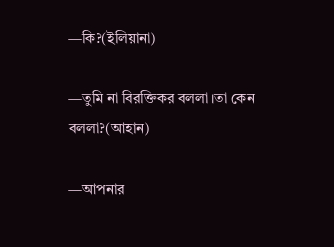—কি?(ইলিয়ানা)

—তুমি না বিরক্তিকর বললা।তা কেন বললা?(আহান)

—আপনার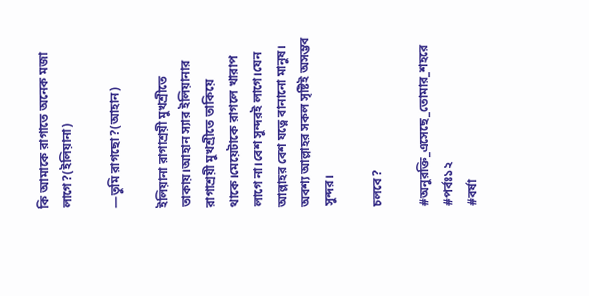কি আমাকে রাগাতে অনেক মজা লাগে?(ইলিয়ানা)

—তুমি রাগছো?(আহান)

ইলিয়ানা রাগাশ্রয়ী মুখশ্রীতে তাকায়।আহান স্যার ইলিয়ানার রাগাশ্রয়ী মুখশ্রীতে তাকিয়ে থাকে।মেয়েটাকে রাগলে খারাপ লাগে না।বেশ সুন্দরই লাগে।যেন আল্লাহর বেশ যত্নে বানানো মানুষ। অবশ্য আল্লাহর সকল সৃষ্টিই অসম্ভব সুন্দর।

চলবে?

#অনুরক্তি_এসেছে_তোমার_শহরে
#পর্বঃ১২
#বর্ষা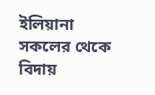ইলিয়ানা সকলের থেকে বিদায়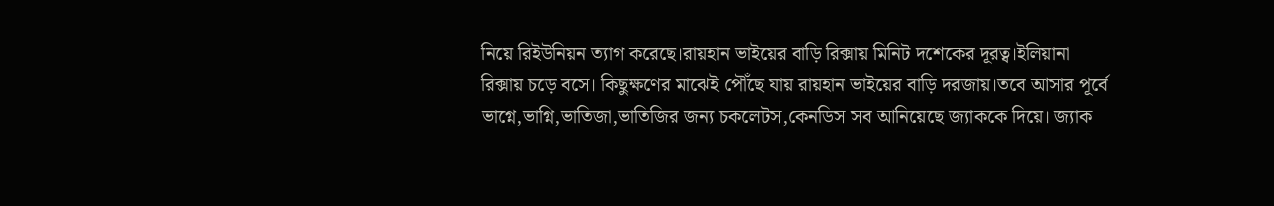নিয়ে রিইউনিয়ন ত্যাগ করেছে।রায়হান ভাইয়ের বাড়ি রিক্সায় মিনিট দশেকের দূরত্ব।ইলিয়ানা রিক্সায় চড়ে বসে। কিছুক্ষণের মাঝেই পৌঁছে যায় রায়হান ভাইয়ের বাড়ি দরজায়।তবে আসার পূর্বে ভাগ্নে,ভাগ্নি,ভাতিজা,ভাতিজির জন্য চকলেটস,কেনডিস সব আনিয়েছে জ্যাককে দিয়ে। জ্যাক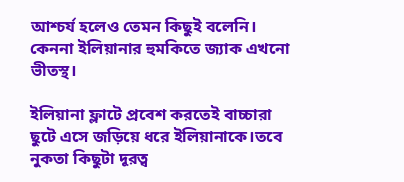আশ্চর্য হলেও তেমন কিছুই বলেনি। কেননা ইলিয়ানার হুমকিতে জ্যাক এখনো ভীতস্থ।

ইলিয়ানা ফ্লাটে প্রবেশ করতেই বাচ্চারা ছুটে এসে জড়িয়ে ধরে ইলিয়ানাকে।তবে নুকতা কিছুটা দূরত্ব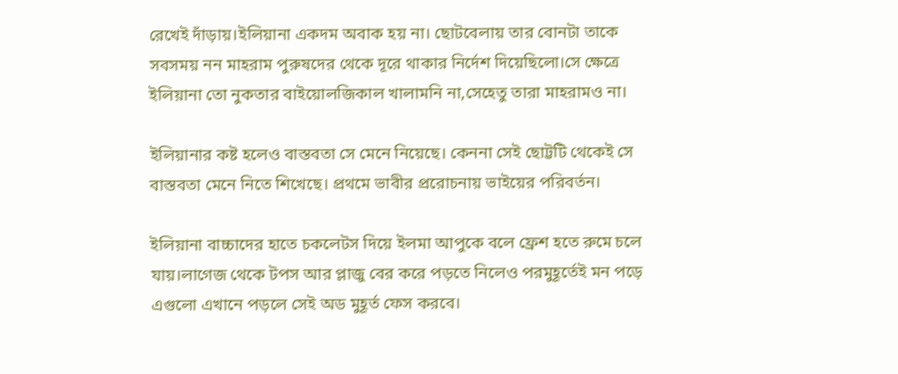রেখেই দাঁড়ায়।ইলিয়ানা একদম অবাক হয় না। ছোটবেলায় তার বোনটা তাকে সবসময় নন মাহরাম পুরুষদের থেকে দূরে থাকার নির্দেশ দিয়েছিলো।সে ক্ষেত্রে ইলিয়ানা তো নুকতার বাইয়োলজিকাল খালামনি না,সেহেতু তারা মাহরামও না।

ইলিয়ানার কষ্ট হলেও বাস্তবতা সে মেনে নিয়েছে। কেননা সেই ছোট্টটি থেকেই সে বাস্তবতা মেনে নিতে শিখেছে। প্রথমে ভাবীর প্ররোচনায় ভাইয়ের পরিবর্তন।

ইলিয়ানা বাচ্চাদের হাতে চকলেটস দিয়ে ইলমা আপুকে বলে ফ্রেশ হতে রুমে চলে যায়।লাগেজ থেকে টপস আর প্লাজু বের করে পড়তে নিলেও পরমুহূর্তেই মন পড়ে এগুলো এখানে পড়লে সেই অড মুহূর্ত ফেস করবে।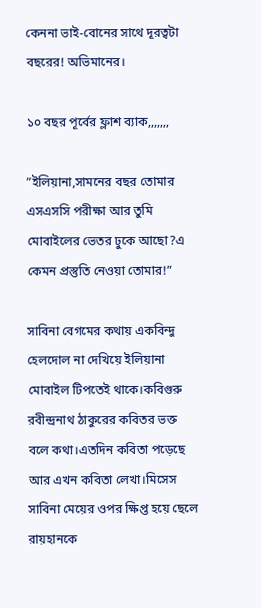কেননা ভাই-বোনের সাথে দূরত্বটা বছরের! অভিমানের।

১০ বছর পূর্বের ফ্লাশ ব্যাক,,,,,,,

”ইলিয়ানা,সামনের বছর তোমার এসএসসি পরীক্ষা আর তুমি মোবাইলের ভেতর ঢুকে আছো?এ কেমন প্রস্তুতি নেওয়া তোমার!”

সাবিনা বেগমের কথায় একবিন্দু হেলদোল না দেখিয়ে ইলিয়ানা মোবাইল টিপতেই থাকে।কবিগুরু রবীন্দ্রনাথ ঠাকুরের কবিতর ভক্ত বলে কথা।এতদিন কবিতা পড়েছে আর এখন কবিতা লেখা।মিসেস সাবিনা মেয়ের ওপর ক্ষিপ্ত হয়ে ছেলে রায়হানকে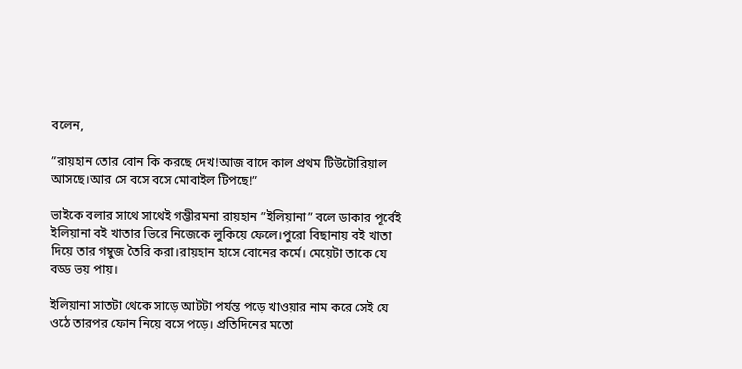বলেন,

”রায়হান তোর বোন কি করছে দেখ!আজ বাদে কাল প্রথম টিউটোরিয়াল আসছে।আর সে বসে বসে মোবাইল টিপছে!”

ভাইকে বলার সাথে সাথেই গম্ভীরমনা রায়হান ”ইলিয়ানা” বলে ডাকার পূর্বেই ইলিয়ানা বই খাতার ভিরে নিজেকে লুকিয়ে ফেলে।পুরো বিছানায় বই খাতা দিয়ে তার গম্বুজ তৈরি করা।রায়হান হাসে বোনের কর্মে। মেয়েটা তাকে যে বড্ড ভয় পায়।

ইলিয়ানা সাতটা থেকে সাড়ে আটটা পর্যন্ত পড়ে খাওয়ার নাম করে সেই যে ওঠে তারপর ফোন নিয়ে বসে পড়ে‌। প্রতিদিনের মতো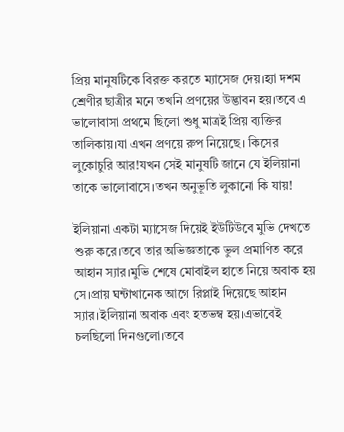প্রিয় মানুষটিকে বিরক্ত করতে ম্যাসেজ দেয়।হ্যা দশম শ্রেণীর ছাত্রীর মনে তখনি প্রণয়ের উদ্ভাবন হয়।তবে এ ভালোবাসা প্রথমে ছিলো শুধু মাত্রই প্রিয় ব্যক্তির তালিকায়।যা এখন প্রণয়ে রুপ নিয়েছে। কিসের লুকোচুরি আর!যখন সেই মানুষটি জানে যে ইলিয়ানা তাকে ভালোবাসে।তখন অনুভূতি লুকানো কি যায়!

ইলিয়ানা একটা ম্যাসেজ দিয়েই ইউটিউবে মুভি দেখতে শুরু করে।তবে তার অভিজ্ঞতাকে ভুল প্রমাণিত করে আহান স্যার।মুভি শেষে মোবাইল হাতে নিয়ে অবাক হয় সে।প্রায় ঘন্টাখানেক আগে রিপ্লাই দিয়েছে আহান স্যার।ইলিয়ানা অবাক এবং হতভম্ব হয়।এভাবেই চলছিলো দিনগুলো।তবে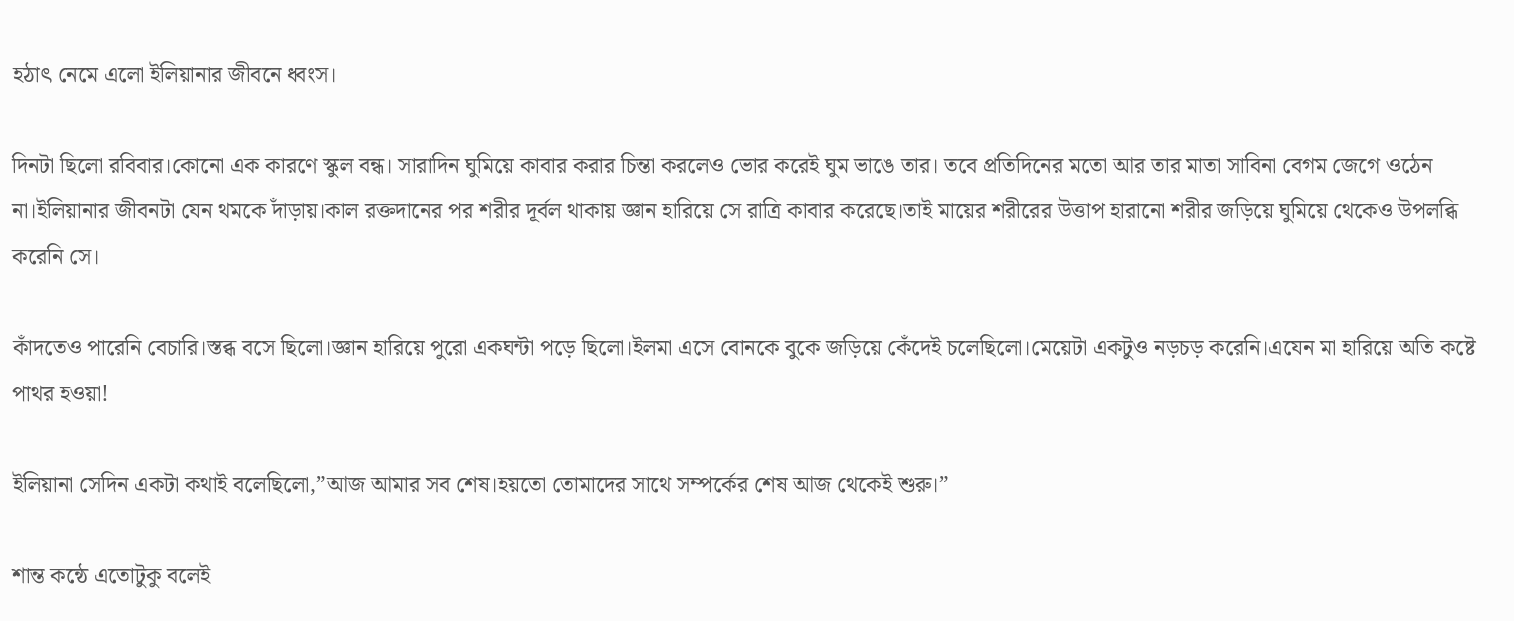হঠাৎ নেমে এলো ইলিয়ানার জীবনে ধ্বংস।

দিনটা ছিলো রবিবার।কোনো এক কারণে স্কুল বন্ধ। সারাদিন ঘুমিয়ে কাবার করার চিন্তা করলেও ভোর করেই ঘুম ভাঙে তার। তবে প্রতিদিনের মতো আর তার মাতা সাবিনা বেগম জেগে ওঠেন না‌।ইলিয়ানার জীবনটা যেন থমকে দাঁড়ায়।কাল রক্তদানের পর শরীর দূর্বল থাকায় জ্ঞান হারিয়ে সে রাত্রি কাবার করেছে‌।তাই মায়ের শরীরের উত্তাপ হারানো‌ শরীর জড়িয়ে ঘুমিয়ে থেকেও উপলব্ধি করেনি সে।

কাঁদতেও পারেনি বেচারি।স্তব্ধ বসে ছিলো।জ্ঞান হারিয়ে পুরো একঘন্টা পড়ে ছিলো।ইলমা এসে বোনকে বুকে জড়িয়ে কেঁদেই চলেছিলো।মেয়েটা একটুও নড়চড় করেনি।এযেন মা হারিয়ে অতি কষ্টে পাথর হওয়া!

ইলিয়ানা সেদিন একটা কথাই বলেছিলো,”আজ আমার সব শেষ।হয়তো তোমাদের সাথে সম্পর্কের শেষ আজ থেকেই শুরু।”

শান্ত কন্ঠে এতোটুকু বলেই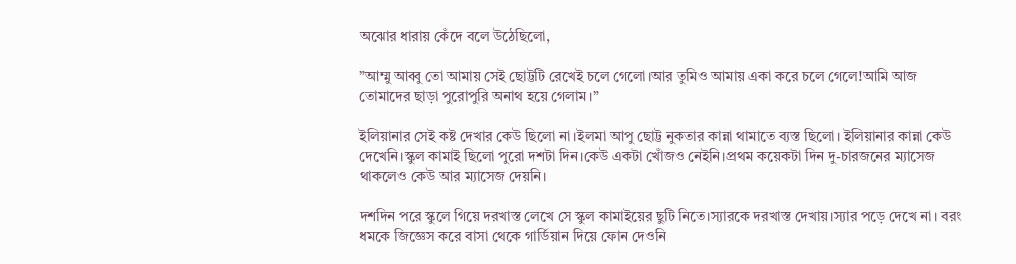অঝোর ধারায় কেঁদে বলে উঠেছিলো,

”আম্মু আব্বু তো আমায় সেই ছোট্টটি রেখেই চলে গেলো।আর তুমিও আমায় একা করে চলে গেলে!আমি আজ তোমাদের ছাড়া পুরোপুরি অনাথ হয়ে গেলাম।”

ইলিয়ানার সেই কষ্ট দেখার কেউ ছিলো না।ইলমা আপু ছোট্ট নুকতার কান্না থামাতে ব্যস্ত ছিলো। ইলিয়ানার কান্না কেউ দেখেনি।স্কুল কামাই ছিলো পুরো দশটা দিন।কেউ একটা খোঁজও নেইনি।প্রথম কয়েকটা দিন দু-চারজনের ম্যাসেজ থাকলেও কেউ আর ম্যাসেজ দেয়নি।

দশদিন পরে স্কুলে গিয়ে দরখাস্ত লেখে সে স্কুল কামাইয়ের ছুটি নিতে।স্যারকে দরখাস্ত দেখায়।স্যার পড়ে দেখে না। বরং ধমকে জিজ্ঞেস করে বাসা থেকে গার্ডিয়ান দিয়ে ফোন দেওনি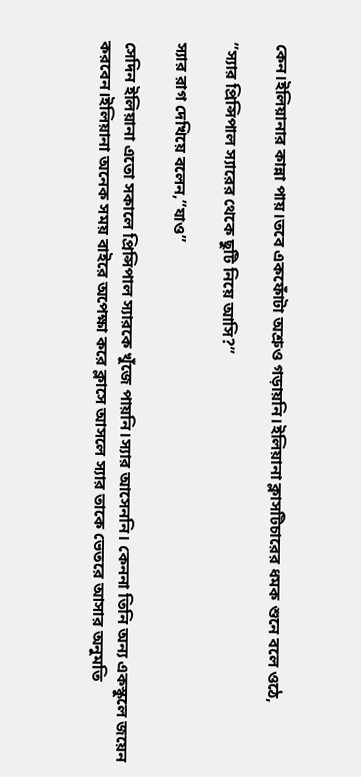কেন।ইলিয়ানার কান্না পায়।তবে একফোঁটা অশ্রুও গড়ায়নি‌।ইলিয়ানা ক্লাসটিচারের ধমক শুনে বলে ওঠে,

”স্যার প্রিন্সিপাল স্যারের থেকে ছুটি নিয়ে আসি?”

স্যার রাগ দেখিয়ে বলেন,”যাও”

সেদিন ইলিয়ানা এতো সকালে প্রিন্সিপাল স্যারকে খুঁজে পায়নি।স্যার আসেননি। কেননা তিনি অন্য একস্কুলে জয়েন করবেন।ইলিয়ানা অনেক সময় বাইরে অপেক্ষা করে ক্লাসে আসলে স্যার তাকে ভেতরে আসার অনুমতি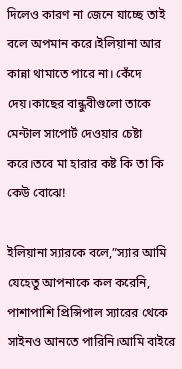দিলেও কারণ না জেনে যাচ্ছে তাই বলে অপমান করে।ইলিয়ানা আর কান্না থামাতে পারে না। কেঁদে দেয়।কাছের বান্ধুবীগুলো তাকে মেন্টাল সাপোর্ট দেওয়ার চেষ্টা করে।তবে মা হারার কষ্ট কি তা কি কেউ বোঝে!

ইলিয়ানা স্যারকে বলে,”স্যার আমি যেহেতু আপনাকে কল করেনি, পাশাপাশি প্রিন্সিপাল স্যারের থেকে সাইনও আনতে পারিনি।আমি বাইরে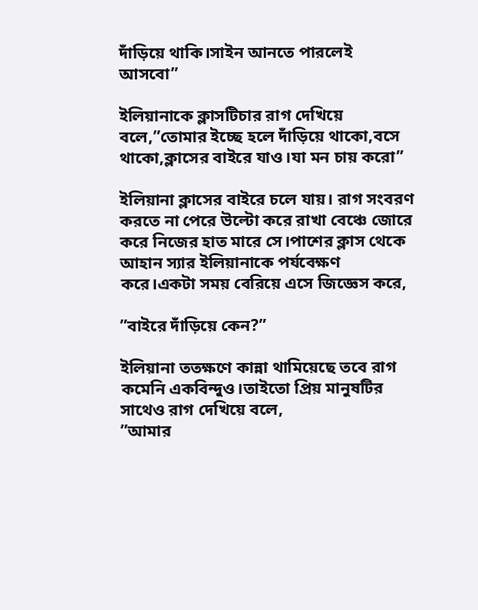দাঁড়িয়ে থাকি।সাইন আনতে পারলেই আসবো”

ইলিয়ানাকে ক্লাসটিচার রাগ দেখিয়ে বলে,”তোমার ইচ্ছে হলে দাঁড়িয়ে থাকো,বসে থাকো,ক্লাসের বাইরে যাও।যা মন চায় করো”

ইলিয়ানা ক্লাসের বাইরে চলে যায়। রাগ সংবরণ করতে না পেরে উল্টো করে রাখা বেঞ্চে জোরে করে নিজের হাত মারে সে।পাশের ক্লাস থেকে আহান স্যার ইলিয়ানাকে পর্যবেক্ষণ করে।একটা সময় বেরিয়ে এসে জিজ্ঞেস করে,

”বাইরে দাঁড়িয়ে কেন?”

ইলিয়ানা ততক্ষণে কান্না থামিয়েছে তবে রাগ কমেনি একবিন্দুও।তাইতো প্রিয় মানুষটির সাথেও রাগ দেখিয়ে বলে,
”আমার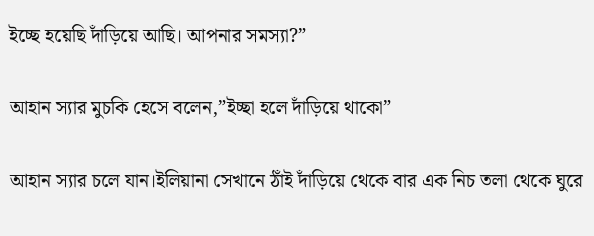ইচ্ছে হয়েছি দাঁড়িয়ে আছি। আপনার সমস্যা?”

আহান স্যার মুচকি হেসে বলেন,”ইচ্ছা হলে দাঁড়িয়ে থাকো”

আহান স্যার চলে যান।ইলিয়ানা সেখানে ঠাঁই দাঁড়িয়ে থেকে বার এক নিচ তলা থেকে ঘুরে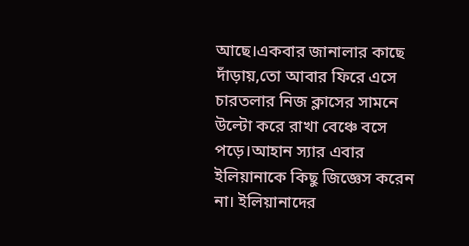আছে।একবার জানালার কাছে দাঁড়ায়,তো আবার ফিরে এসে চারতলার নিজ ক্লাসের সামনে উল্টো করে রাখা বেঞ্চে বসে পড়ে।আহান স্যার এবার ইলিয়ানাকে কিছু জিজ্ঞেস করেন না। ইলিয়ানাদের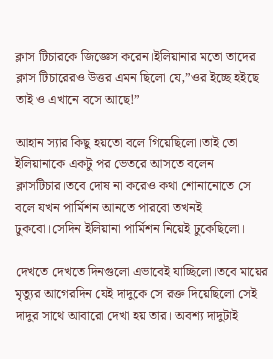ক্লাস টিচারকে জিজ্ঞেস করেন।ইলিয়ানার মতো তাদের ক্লাস টিচারেরও উত্তর এমন ছিলো যে,”ওর ইচ্ছে হইছে তাই ও এখানে বসে আছে!”

আহান স্যার কিছু হয়তো বলে গিয়েছিলো।তাই তো ইলিয়ানাকে একটু পর ভেতরে আসতে বলেন ক্লাসটিচার।তবে দোষ না করেও কথা শোনানোতে সে বলে যখন পার্মিশন আনতে পারবো তখনই ঢুকবো।সেদিন ইলিয়ানা পার্মিশন নিয়েই ঢুকেছিলো।

দেখতে দেখতে দিনগুলো এভাবেই যাচ্ছিলো।তবে মায়ের মৃত্যুর আগেরদিন যেই দাদুকে সে রক্ত দিয়েছিলো সেই দাদুর সাথে আবারো দেখা হয় তার। অবশ্য দাদুটাই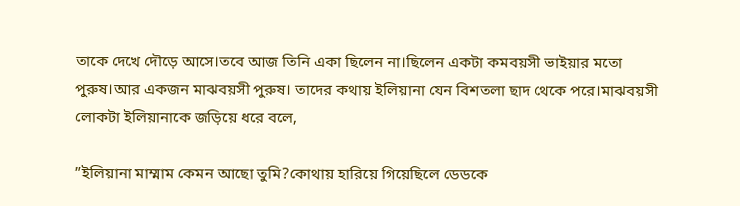তাকে দেখে দৌড়ে আসে।তবে আজ তিনি একা ছিলেন না।ছিলেন একটা কমবয়সী ভাইয়ার মতো পুরুষ।আর একজন মাঝবয়সী পুরুষ। তাদের কথায় ইলিয়ানা যেন বিশতলা ছাদ থেকে পরে।মাঝবয়সী লোকটা ইলিয়ানাকে জড়িয়ে ধরে বলে,

”ইলিয়ানা মাম্মাম কেমন আছো তুমি?কোথায় হারিয়ে গিয়েছিলে ডেডকে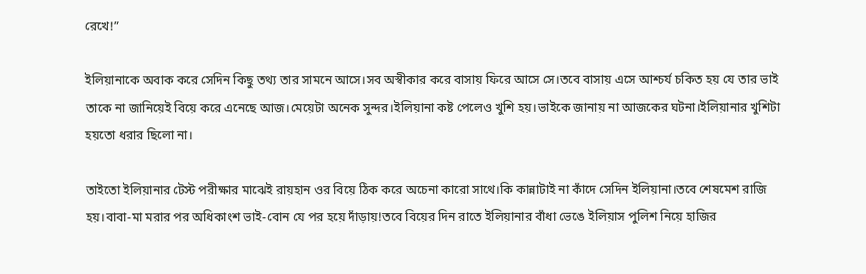রেখে!”

ইলিয়ানাকে অবাক করে সেদিন কিছু তথ্য তার সামনে আসে।সব অস্বীকার করে বাসায় ফিরে আসে সে।তবে বাসায় এসে আশ্চর্য চকিত হয় যে তার ভাই তাকে না জানিয়েই বিয়ে করে এনেছে আজ।মেয়েটা অনেক সুন্দর।ইলিয়ানা কষ্ট পেলেও খুশি হয়।ভাইকে জানায় না আজকের ঘটনা।ইলিয়ানার খুশিটা হয়তো ধরার ছিলো না।

তাইতো ইলিয়ানার টেস্ট পরীক্ষার মাঝেই রায়হান ওর বিয়ে ঠিক করে অচেনা কারো সাথে।কি কান্নাটাই না কাঁদে সেদিন ইলিয়ানা।তবে শেষমেশ রাজি হয়।বাবা-মা মরার পর অধিকাংশ ভাই-বোন যে পর হয়ে দাঁড়ায়!তবে বিয়ের দিন রাতে ইলিয়ানার বাঁধা ভেঙে ইলিয়াস পুলিশ নিয়ে হাজির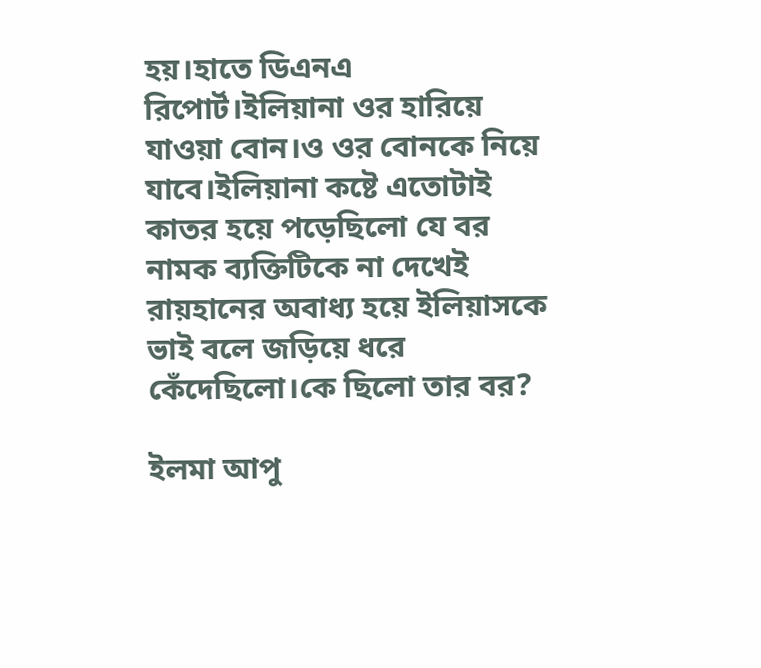হয়।হাতে ডিএনএ রিপোর্ট।ইলিয়ানা ওর হারিয়ে যাওয়া বোন।ও ওর বোনকে নিয়ে যাবে।ইলিয়ানা কষ্টে এতোটাই কাতর হয়ে পড়েছিলো যে বর নামক ব্যক্তিটিকে না দেখেই রায়হানের অবাধ্য হয়ে ইলিয়াসকে ভাই বলে জড়িয়ে ধরে কেঁদেছিলো।কে ছিলো তার বর?

ইলমা আপু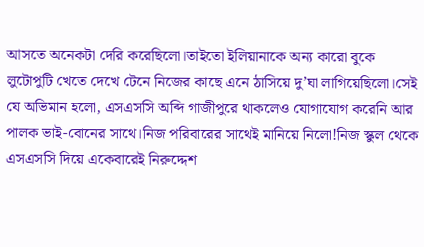আসতে অনেকটা দেরি করেছিলো।তাইতো ইলিয়ানাকে অন্য কারো বুকে লুটোপুটি খেতে দেখে টেনে নিজের কাছে এনে ঠাসিয়ে দু’ঘা লাগিয়েছিলো।সেই যে অভিমান হলো, এসএসসি অব্দি গাজীপুরে থাকলেও যোগাযোগ করেনি আর পালক ভাই-বোনের সাথে।নিজ পরিবারের সাথেই মানিয়ে নিলো!নিজ স্কুল থেকে এসএসসি দিয়ে একেবারেই নিরুদ্দেশ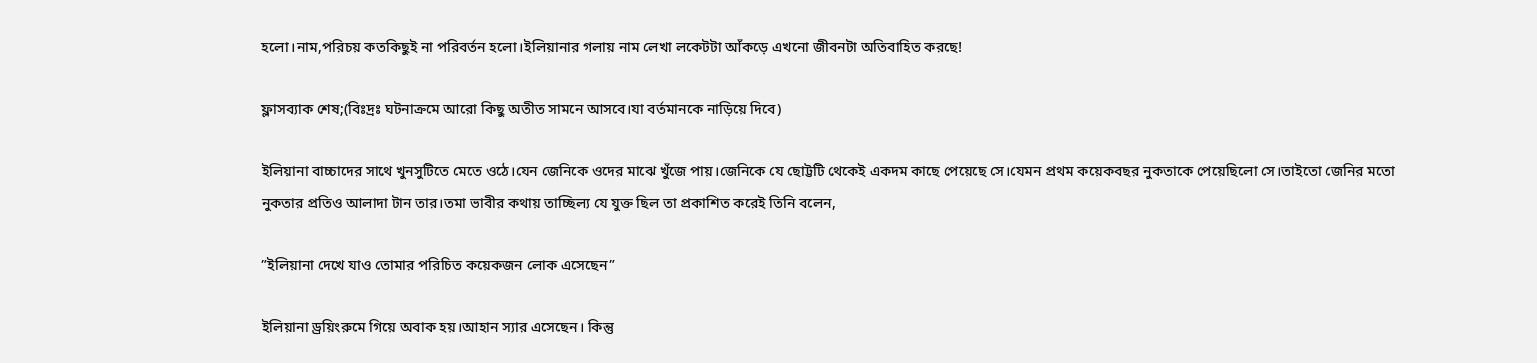হলো।নাম,পরিচয় কতকিছুই না পরিবর্তন হলো।ইলিয়ানার গলায় নাম লেখা লকেটটা আঁকড়ে এখনো জীবনটা অতিবাহিত করছে!

ফ্লাসব্যাক শেষ;(বিঃদ্রঃ ঘটনাক্রমে আরো কিছু অতীত সামনে আসবে।যা বর্তমানকে নাড়িয়ে দিবে)

ইলিয়ানা বাচ্চাদের সাথে খুনসুটিতে মেতে ওঠে।যেন জেনিকে ওদের মাঝে খুঁজে পায়।জেনিকে যে ছোট্টটি থেকেই একদম কাছে পেয়েছে সে।যেমন প্রথম কয়েকবছর নুকতাকে পেয়েছিলো সে।তাইতো জেনির মতো নুকতার প্রতিও আলাদা টান তার।তমা ভাবীর কথায় তাচ্ছিল্য যে যুক্ত ছিল তা প্রকাশিত করেই তিনি বলেন,

”ইলিয়ানা দেখে যাও তোমার পরিচিত কয়েকজন লোক এসেছেন”

ইলিয়ানা ড্রয়িংরুমে গিয়ে অবাক হয়।আহান স্যার এসেছেন। কিন্তু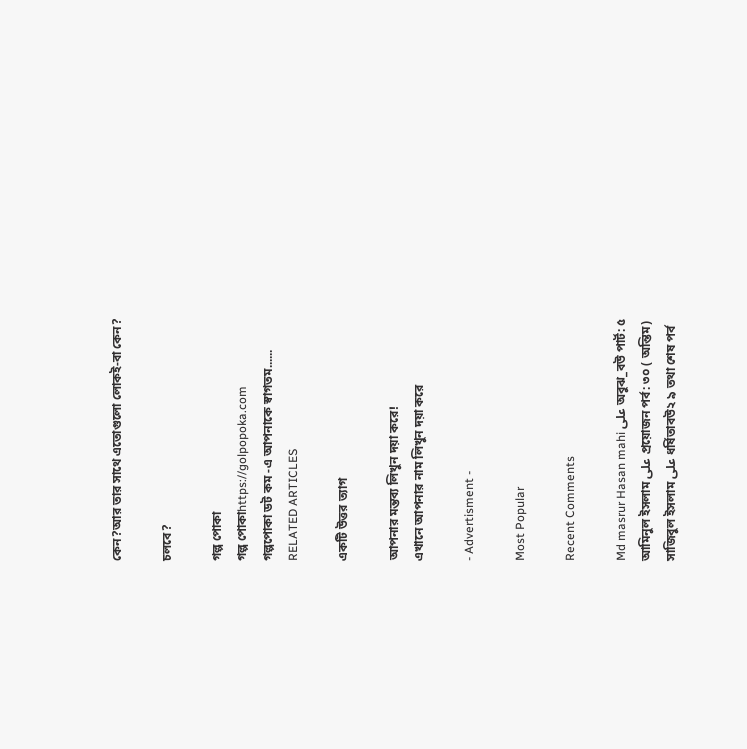কেন?আর তার সাথে এতোগুলো লোকই-বা কেন?

চলবে?

গল্প পোকা
গল্প পোকাhttps://golpopoka.com
গল্পপোকা ডট কম -এ আপনাকে স্বাগতম......
RELATED ARTICLES

একটি উত্তর ত্যাগ

আপনার মন্তব্য লিখুন দয়া করে!
এখানে আপনার নাম লিখুন দয়া করে

- Advertisment -

Most Popular

Recent Comments

Md masrur Hasan mahi على অবুঝ_বউ পার্ট: ৫
আমিনুল ইসলাম على প্রয়োজন পর্ব: ৩০ ( অন্তিম)
সাজিবুল ইসলাম على ধর্ষিতাবউ২ ৯ তথা শেষ পর্ব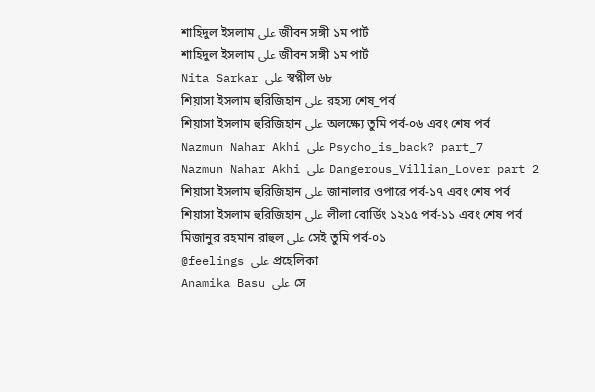শাহিদুল ইসলাম على জীবন সঙ্গী ১ম পার্ট
শাহিদুল ইসলাম على জীবন সঙ্গী ১ম পার্ট
Nita Sarkar على স্বপ্নীল ৬৮
শিয়াসা ইসলাম হুরিজিহান على রহস্য শেষ_পর্ব
শিয়াসা ইসলাম হুরিজিহান على অলক্ষ্যে তুমি পর্ব-০৬ এবং শেষ পর্ব
Nazmun Nahar Akhi على Psycho_is_back? part_7
Nazmun Nahar Akhi على Dangerous_Villian_Lover part 2
শিয়াসা ইসলাম হুরিজিহান على জানালার ওপারে পর্ব-১৭ এবং শেষ পর্ব
শিয়াসা ইসলাম হুরিজিহান على লীলা বোর্ডিং ১২১৫ পর্ব-১১ এবং শেষ পর্ব
মিজানুর রহমান রাহুল على সেই তুমি পর্ব-০১
@feelings على প্রহেলিকা
Anamika Basu على সে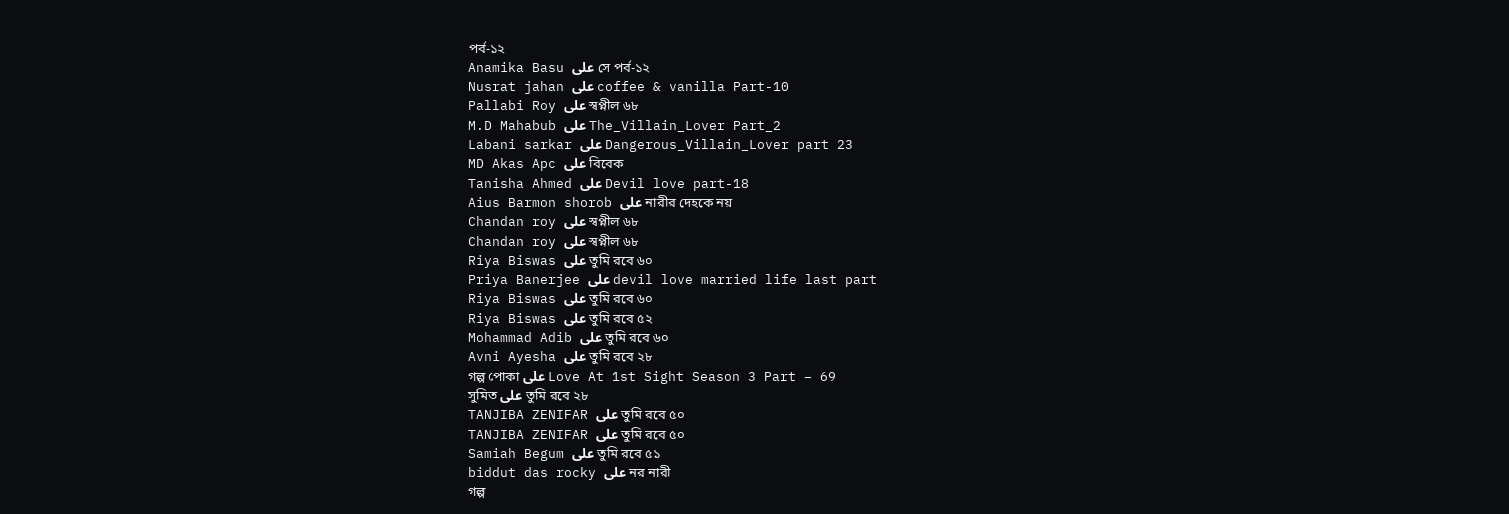পর্ব-১২
Anamika Basu على সে পর্ব-১২
Nusrat jahan على coffee & vanilla Part-10
Pallabi Roy على স্বপ্নীল ৬৮
M.D Mahabub على The_Villain_Lover Part_2
Labani sarkar على Dangerous_Villain_Lover part 23
MD Akas Apc على বিবেক
Tanisha Ahmed على Devil love part-18
Aius Barmon shorob على নারীর দেহকে নয়
Chandan roy على স্বপ্নীল ৬৮
Chandan roy على স্বপ্নীল ৬৮
Riya Biswas على তুমি রবে ৬০
Priya Banerjee على devil love married life last part
Riya Biswas على তুমি রবে ৬০
Riya Biswas على তুমি রবে ৫২
Mohammad Adib على তুমি রবে ৬০
Avni Ayesha على তুমি রবে ২৮
গল্প পোকা على Love At 1st Sight Season 3 Part – 69
সুমিত على তুমি রবে ২৮
TANJIBA ZENIFAR على তুমি রবে ৫০
TANJIBA ZENIFAR على তুমি রবে ৫০
Samiah Begum على তুমি রবে ৫১
biddut das rocky على নর নারী
গল্প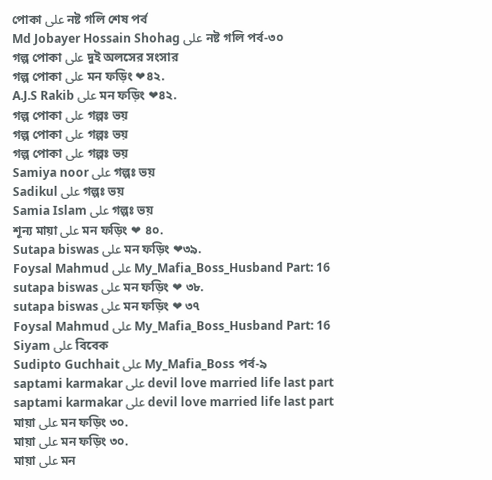পোকা على নষ্ট গলি শেষ পর্ব
Md Jobayer Hossain Shohag على নষ্ট গলি পর্ব-৩০
গল্প পোকা على দুই অলসের সংসার
গল্প পোকা على মন ফড়িং ❤৪২.
A.J.S Rakib على মন ফড়িং ❤৪২.
গল্প পোকা على গল্পঃ ভয়
গল্প পোকা على গল্পঃ ভয়
গল্প পোকা على গল্পঃ ভয়
Samiya noor على গল্পঃ ভয়
Sadikul على গল্পঃ ভয়
Samia Islam على গল্পঃ ভয়
শূন্য মায়া على মন ফড়িং ❤ ৪০.
Sutapa biswas على মন ফড়িং ❤৩৯.
Foysal Mahmud على My_Mafia_Boss_Husband Part: 16
sutapa biswas على মন ফড়িং ❤ ৩৮.
sutapa biswas على মন ফড়িং ❤ ৩৭
Foysal Mahmud على My_Mafia_Boss_Husband Part: 16
Siyam على বিবেক
Sudipto Guchhait على My_Mafia_Boss পর্ব-৯
saptami karmakar على devil love married life last part
saptami karmakar على devil love married life last part
মায়া على মন ফড়িং ৩০.
মায়া على মন ফড়িং ৩০.
মায়া على মন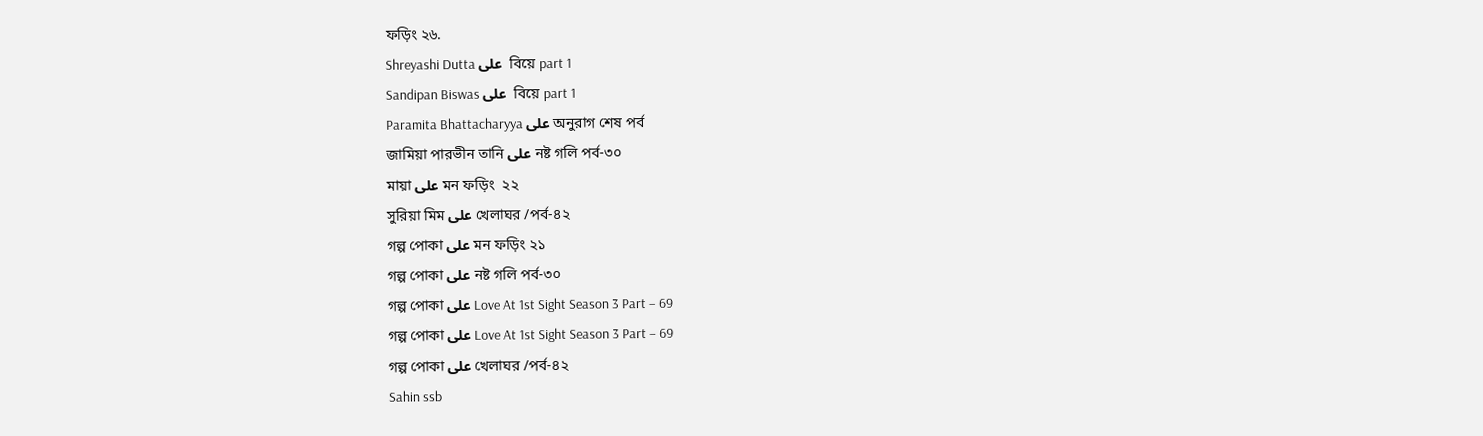ফড়িং ২৬.
Shreyashi Dutta على  বিয়ে part 1
Sandipan Biswas على  বিয়ে part 1
Paramita Bhattacharyya على অনুরাগ শেষ পর্ব
জামিয়া পারভীন তানি على নষ্ট গলি পর্ব-৩০
মায়া على মন ফড়িং  ২২
সুরিয়া মিম على খেলাঘর /পর্ব-৪২
গল্প পোকা على মন ফড়িং ২১
গল্প পোকা على নষ্ট গলি পর্ব-৩০
গল্প পোকা على Love At 1st Sight Season 3 Part – 69
গল্প পোকা على Love At 1st Sight Season 3 Part – 69
গল্প পোকা على খেলাঘর /পর্ব-৪২
Sahin ssb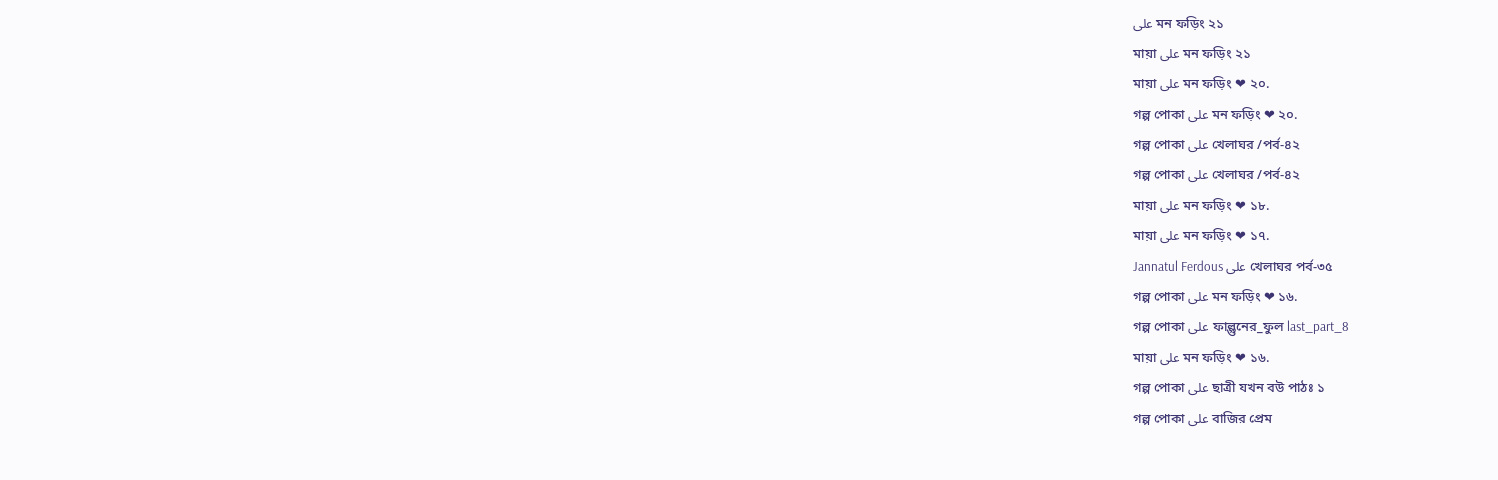على মন ফড়িং ২১
মায়া على মন ফড়িং ২১
মায়া على মন ফড়িং ❤ ২০.
গল্প পোকা على মন ফড়িং ❤ ২০.
গল্প পোকা على খেলাঘর /পর্ব-৪২
গল্প পোকা على খেলাঘর /পর্ব-৪২
মায়া على মন ফড়িং ❤ ১৮.
মায়া على মন ফড়িং ❤ ১৭.
Jannatul Ferdous على খেলাঘর পর্ব-৩৫
গল্প পোকা على মন ফড়িং ❤ ১৬.
গল্প পোকা على ফাল্গুনের_ফুল last_part_8
মায়া على মন ফড়িং ❤ ১৬.
গল্প পোকা على ছাত্রী যখন বউ পাঠঃ ১
গল্প পোকা على বাজির প্রেম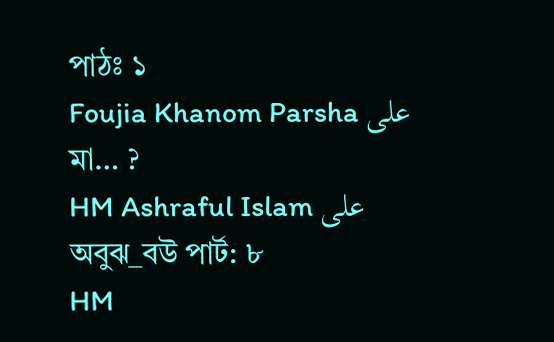পাঠঃ ১
Foujia Khanom Parsha على মা… ?
HM Ashraful Islam على অবুঝ_বউ পার্ট: ৮
HM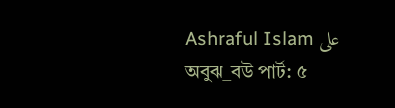Ashraful Islam على অবুঝ_বউ পার্ট: ৫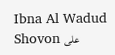Ibna Al Wadud Shovon على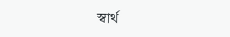স্বার্থ